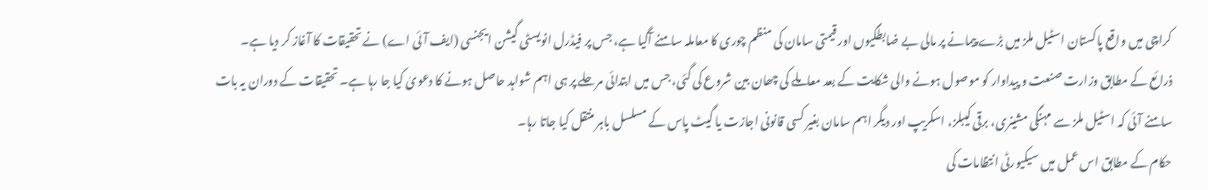کراچی میں واقع پاکستان اسٹیل ملز میں بڑے پیمانے پر مالی بے ضابطگیوں اور قیمتی سامان کی منظم چوری کا معاملہ سامنے آگیا ہے، جس پر فیڈرل انویسٹی گیشن ایجنسی (ایف آئی اے) نے تحقیقات کا آغاز کر دیا ہے۔
ذرائع کے مطابق وزارت صنعت و پیداوار کو موصول ہونے والی شکایت کے بعد معاملے کی چھان بین شروع کی گئی، جس میں ابتدائی مرحلے پر ہی اہم شواہد حاصل ہونے کا دعویٰ کیا جا رہا ہے۔ تحقیقات کے دوران یہ بات سامنے آئی کہ اسٹیل ملز سے مہنگی مشینری، برقی کیبلز، اسکریپ اور دیگر اہم سامان بغیر کسی قانونی اجازت یا گیٹ پاس کے مسلسل باہر منتقل کیا جاتا رہا۔
حکام کے مطابق اس عمل میں سیکیورٹی انتظامات کی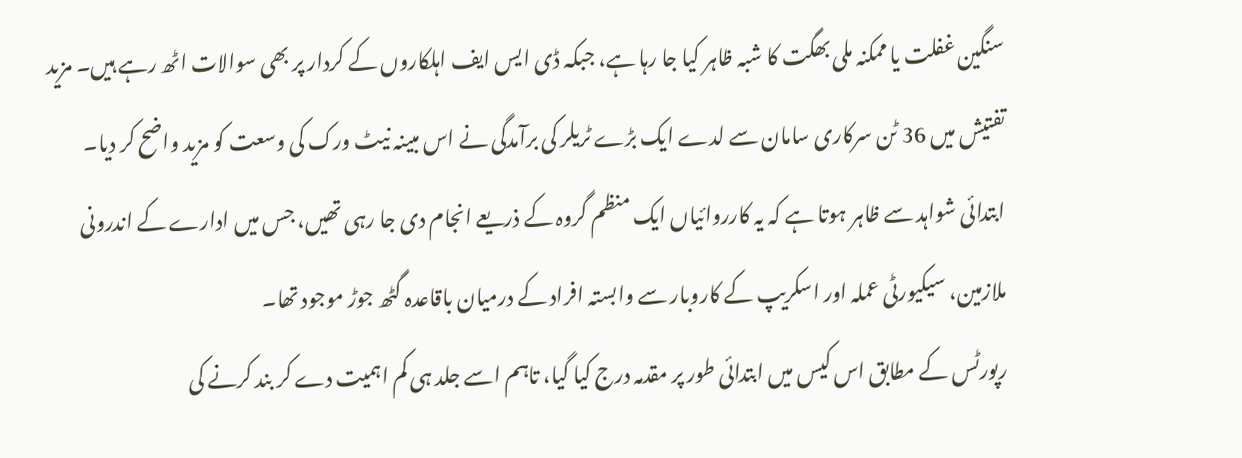سنگین غفلت یا ممکنہ ملی بھگت کا شبہ ظاہر کیا جا رہا ہے، جبکہ ڈی ایس ایف اہلکاروں کے کردار پر بھی سوالات اٹھ رہے ہیں۔ مزید تفتیش میں 36 ٹن سرکاری سامان سے لدے ایک بڑے ٹریلر کی برآمدگی نے اس مبینہ نیٹ ورک کی وسعت کو مزید واضح کر دیا۔
ابتدائی شواہد سے ظاہر ہوتا ہے کہ یہ کارروائیاں ایک منظم گروہ کے ذریعے انجام دی جا رہی تھیں، جس میں ادارے کے اندرونی ملازمین، سیکیورٹی عملہ اور اسکریپ کے کاروبار سے وابستہ افراد کے درمیان باقاعدہ گٹھ جوڑ موجود تھا۔
رپورٹس کے مطابق اس کیس میں ابتدائی طور پر مقدمہ درج کیا گیا، تاہم اسے جلد ہی کم اہمیت دے کر بند کرنے کی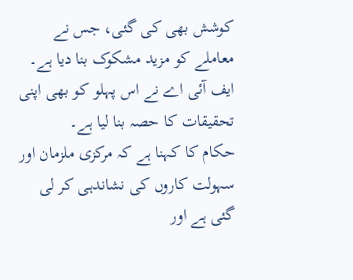کوشش بھی کی گئی، جس نے معاملے کو مزید مشکوک بنا دیا ہے۔ ایف آئی اے نے اس پہلو کو بھی اپنی تحقیقات کا حصہ بنا لیا ہے۔
حکام کا کہنا ہے کہ مرکزی ملزمان اور سہولت کاروں کی نشاندہی کر لی گئی ہے اور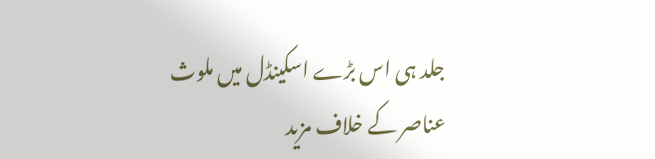جلد ہی اس بڑے اسکینڈل میں ملوث عناصر کے خلاف مزید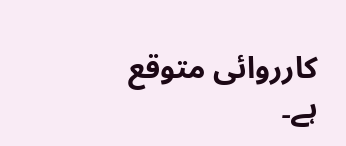کارروائی متوقع ہے۔